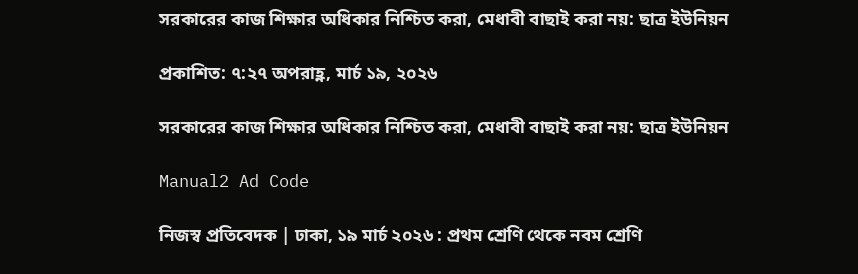সরকারের কাজ শিক্ষার অধিকার নিশ্চিত করা, মেধাবী বাছাই করা নয়: ছাত্র ইউনিয়ন

প্রকাশিত: ৭:২৭ অপরাহ্ণ, মার্চ ১৯, ২০২৬

সরকারের কাজ শিক্ষার অধিকার নিশ্চিত করা, মেধাবী বাছাই করা নয়: ছাত্র ইউনিয়ন

Manual2 Ad Code

নিজস্ব প্রতিবেদক | ঢাকা, ১৯ মার্চ ২০২৬ : প্রথম শ্রেণি থেকে নবম শ্রেণি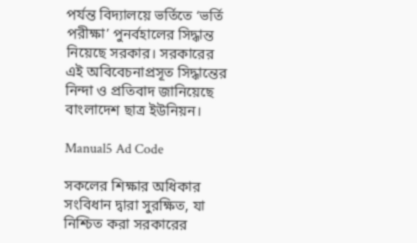পর্যন্ত বিদ্যালয়ে ভর্তিতে ‘ভর্তি পরীক্ষা’ পুনর্বহালের সিদ্ধান্ত নিয়েছে সরকার। সরকারের এই অবিবেচনাপ্রসূত সিদ্ধান্তের নিন্দা ও প্রতিবাদ জানিয়েছে বাংলাদেশ ছাত্র ইউনিয়ন।

Manual5 Ad Code

সকলের শিক্ষার অধিকার সংবিধান দ্বারা সুরক্ষিত, যা নিশ্চিত করা সরকারের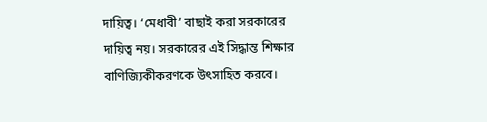দায়িত্ব। ‘মেধাবী’ বাছাই করা সরকারের দায়িত্ব নয়। সরকারের এই সিদ্ধান্ত শিক্ষার বাণিজ্যিকীকরণকে উৎসাহিত করবে।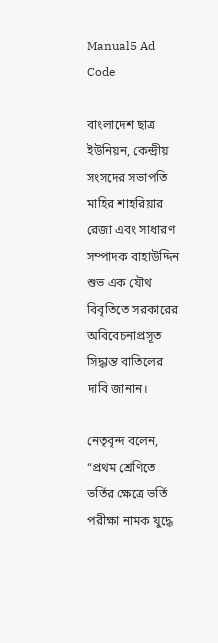Manual5 Ad Code

বাংলাদেশ ছাত্র ইউনিয়ন, কেন্দ্রীয় সংসদের সভাপতি মাহির শাহরিয়ার রেজা এবং সাধারণ সম্পাদক বাহাউদ্দিন শুভ এক যৌথ বিবৃতিতে সরকারের অবিবেচনাপ্রসূত সিদ্ধান্ত বাতিলের দাবি জানান।

নেতৃবৃন্দ বলেন, “প্রথম শ্রেণিতে ভর্তির ক্ষেত্রে ভর্তি পরীক্ষা নামক যুদ্ধে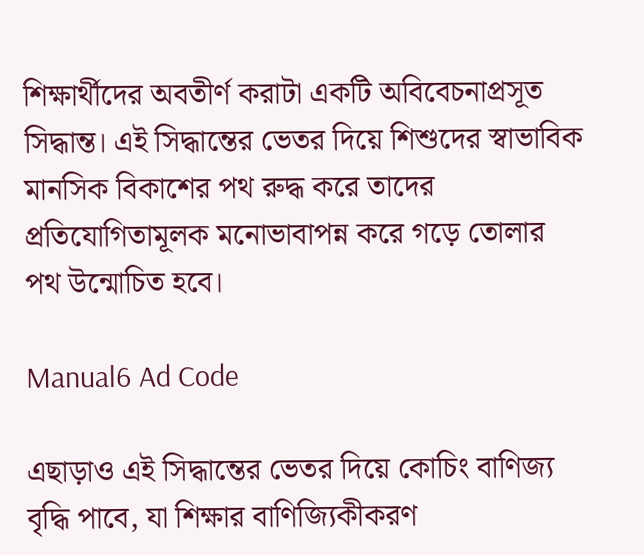শিক্ষার্থীদের অবতীর্ণ করাটা একটি অবিবেচনাপ্রসূত সিদ্ধান্ত। এই সিদ্ধান্তের ভেতর দিয়ে শিশুদের স্বাভাবিক মানসিক বিকাশের পথ রুদ্ধ করে তাদের প্রতিযোগিতামূলক মনোভাবাপন্ন করে গড়ে তোলার পথ উন্মোচিত হবে।

Manual6 Ad Code

এছাড়াও এই সিদ্ধান্তের ভেতর দিয়ে কোচিং বাণিজ্য বৃদ্ধি পাবে, যা শিক্ষার বাণিজ্যিকীকরণ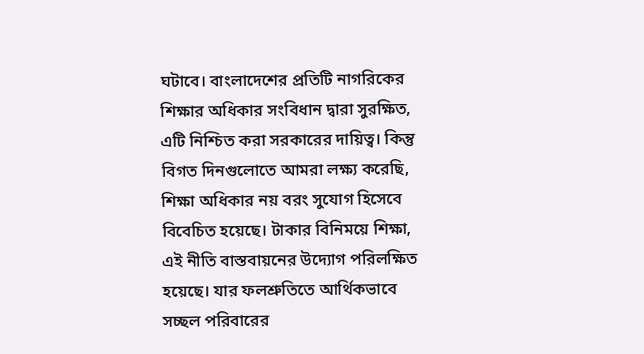ঘটাবে। বাংলাদেশের প্রতিটি নাগরিকের শিক্ষার অধিকার সংবিধান দ্বারা সুরক্ষিত, এটি নিশ্চিত করা সরকারের দায়িত্ব। কিন্তু বিগত দিনগুলোতে আমরা লক্ষ্য করেছি, শিক্ষা অধিকার নয় বরং সুযোগ হিসেবে বিবেচিত হয়েছে। টাকার বিনিময়ে শিক্ষা, এই নীতি বাস্তবায়নের উদ্যোগ পরিলক্ষিত হয়েছে। যার ফলশ্রুতিতে আর্থিকভাবে সচ্ছল পরিবারের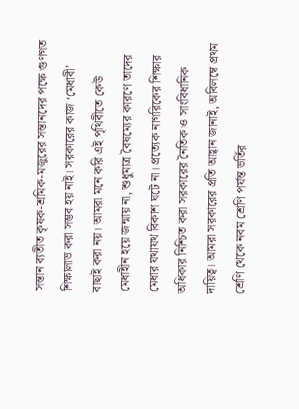সন্তান ব্যতীত কৃষক-শ্রমিক-মজুরের সন্তানদের পক্ষে গুণগত শিক্ষালাভ করা সম্ভব হয় নাই। সরকারের কাজ ‘মেধাবী’ বাছাই করা নয়। আমরা মনে করি এই পৃথিবীতে কেউ মেধাহীন হয়ে জন্মায় না, শুধুমাত্র বৈষম্যের কারণে তাদের মেধার যথাযথ বিকাশ ঘটে না। প্রত্যেক নাগরিকের শিক্ষার অধিকার নিশ্চিত করা সরকারের নৈতিক ও সাংবিধানিক দায়িত্ব। আমরা সরকারের প্রতি আহ্বান জানাই, অবিলম্বে প্রথম শ্রেণি থেকে নবম শ্রেণি পর্যন্ত ভর্তির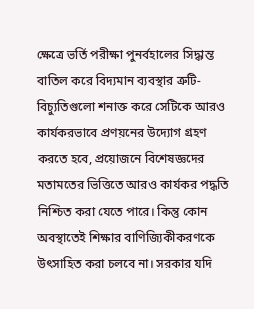ক্ষেত্রে ভর্তি পরীক্ষা পুনর্বহালের সিদ্ধান্ত বাতিল করে বিদ্যমান ব্যবস্থার ত্রুটি-বিচ্যুতিগুলো শনাক্ত করে সেটিকে আরও কার্যকরভাবে প্রণয়নের উদ্যোগ গ্রহণ করতে হবে, প্রয়োজনে বিশেষজ্ঞদের মতামতের ভিত্তিতে আরও কার্যকর পদ্ধতি নিশ্চিত করা যেতে পারে। কিন্তু কোন অবস্থাতেই শিক্ষার বাণিজ্যিকীকরণকে উৎসাহিত করা চলবে না। সরকার যদি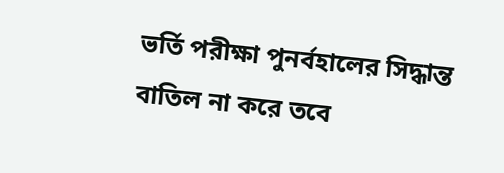ভর্তি পরীক্ষা পুনর্বহালের সিদ্ধান্ত বাতিল না করে তবে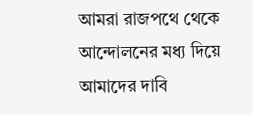আমরা রাজপথে থেকে আন্দোলনের মধ্য দিয়ে আমাদের দাবি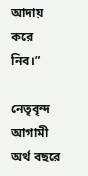আদায় করে নিব।”

নেতৃবৃন্দ আগামী অর্থ বছরে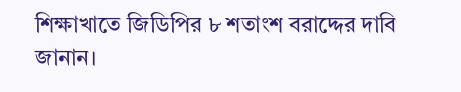শিক্ষাখাতে জিডিপির ৮ শতাংশ বরাদ্দের দাবি জানান।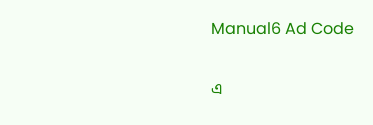Manual6 Ad Code

এ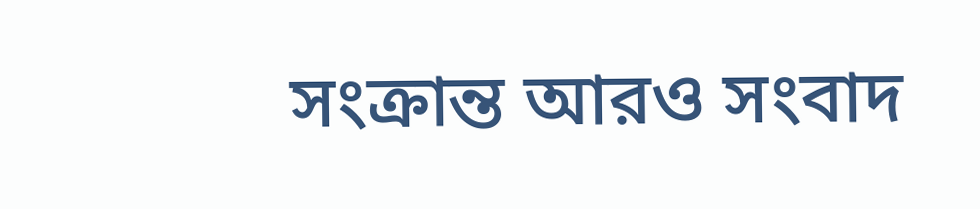সংক্রান্ত আরও সংবাদ